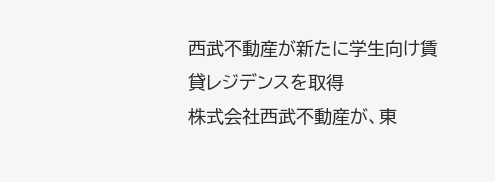西武不動産が新たに学生向け賃貸レジデンスを取得
株式会社西武不動産が、東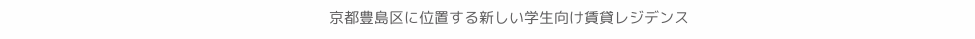京都豊島区に位置する新しい学生向け賃貸レジデンス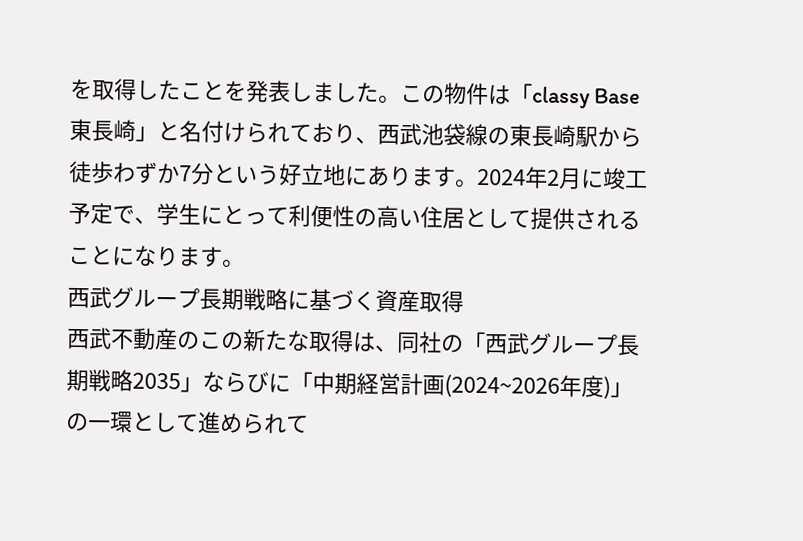を取得したことを発表しました。この物件は「classy Base 東長崎」と名付けられており、西武池袋線の東長崎駅から徒歩わずか7分という好立地にあります。2024年2月に竣工予定で、学生にとって利便性の高い住居として提供されることになります。
西武グループ長期戦略に基づく資産取得
西武不動産のこの新たな取得は、同社の「西武グループ長期戦略2035」ならびに「中期経営計画(2024~2026年度)」の一環として進められて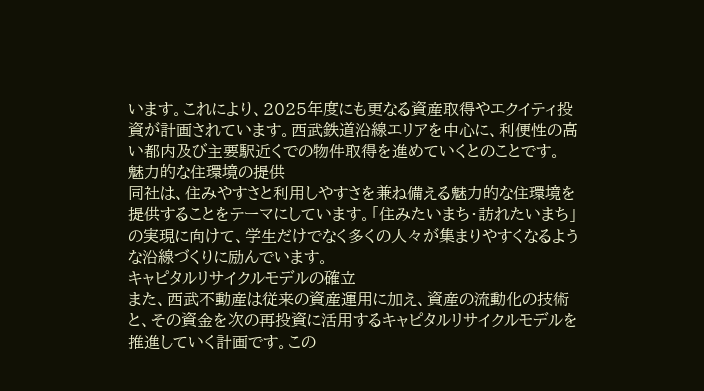います。これにより、2025年度にも更なる資産取得やエクイティ投資が計画されています。西武鉄道沿線エリアを中心に、利便性の高い都内及び主要駅近くでの物件取得を進めていくとのことです。
魅力的な住環境の提供
同社は、住みやすさと利用しやすさを兼ね備える魅力的な住環境を提供することをテーマにしています。「住みたいまち・訪れたいまち」の実現に向けて、学生だけでなく多くの人々が集まりやすくなるような沿線づくりに励んでいます。
キャピタルリサイクルモデルの確立
また、西武不動産は従来の資産運用に加え、資産の流動化の技術と、その資金を次の再投資に活用するキャピタルリサイクルモデルを推進していく計画です。この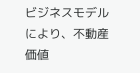ビジネスモデルにより、不動産価値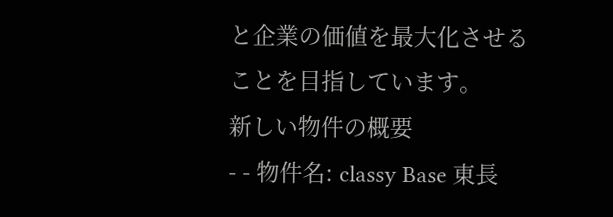と企業の価値を最大化させることを目指しています。
新しい物件の概要
- - 物件名: classy Base 東長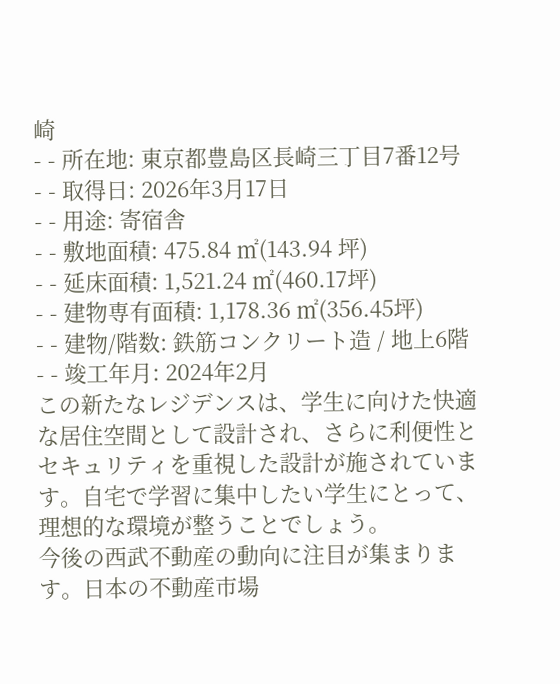崎
- - 所在地: 東京都豊島区長崎三丁目7番12号
- - 取得日: 2026年3月17日
- - 用途: 寄宿舎
- - 敷地面積: 475.84 ㎡(143.94 坪)
- - 延床面積: 1,521.24 ㎡(460.17坪)
- - 建物専有面積: 1,178.36 ㎡(356.45坪)
- - 建物/階数: 鉄筋コンクリート造 / 地上6階
- - 竣工年月: 2024年2月
この新たなレジデンスは、学生に向けた快適な居住空間として設計され、さらに利便性とセキュリティを重視した設計が施されています。自宅で学習に集中したい学生にとって、理想的な環境が整うことでしょう。
今後の西武不動産の動向に注目が集まります。日本の不動産市場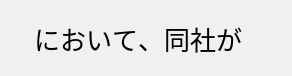において、同社が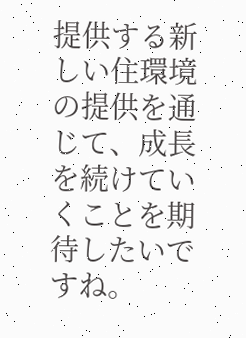提供する新しい住環境の提供を通じて、成長を続けていくことを期待したいですね。